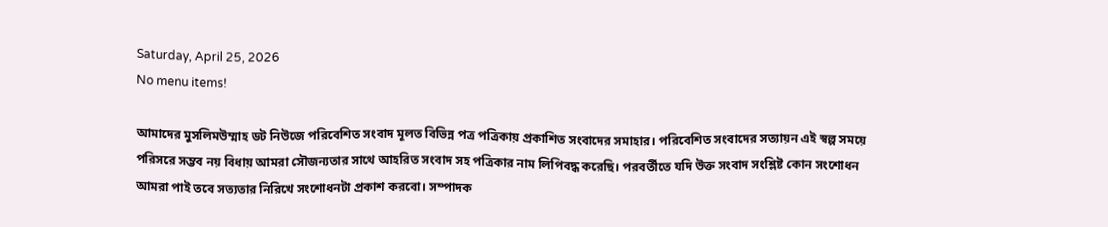Saturday, April 25, 2026
No menu items!

আমাদের মুসলিমউম্মাহ ডট নিউজে পরিবেশিত সংবাদ মূলত বিভিন্ন পত্র পত্রিকায় প্রকাশিত সংবাদের সমাহার। পরিবেশিত সংবাদের সত্যায়ন এই স্বল্প সময়ে পরিসরে সম্ভব নয় বিধায় আমরা সৌজন্যতার সাথে আহরিত সংবাদ সহ পত্রিকার নাম লিপিবদ্ধ করেছি। পরবর্তীতে যদি উক্ত সংবাদ সংশ্লিষ্ট কোন সংশোধন আমরা পাই তবে সত্যতার নিরিখে সংশোধনটা প্রকাশ করবো। সম্পাদক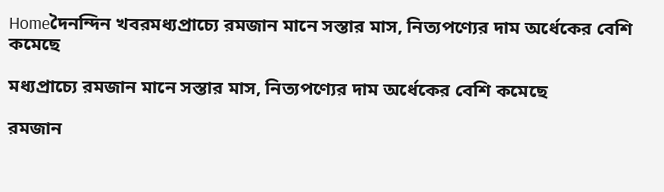Homeদৈনন্দিন খবরমধ্যপ্রাচ্যে রমজান মানে সস্তার মাস, নিত্যপণ্যের দাম অর্ধেকের বেশি কমেছে

মধ্যপ্রাচ্যে রমজান মানে সস্তার মাস, নিত্যপণ্যের দাম অর্ধেকের বেশি কমেছে

রমজান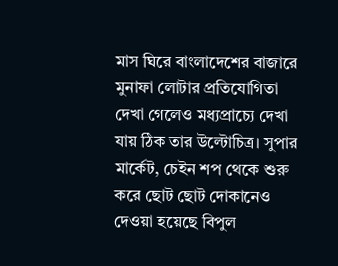মাস ঘিরে বাংলাদেশের বাজারে মুনাফা লোটার প্রতিযোগিতা দেখা গেলেও মধ্যপ্রাচ্যে দেখা যায় ঠিক তার উল্টোচিত্র। সুপার মার্কেট, চেইন শপ থেকে শুরু করে ছোট ছোট দোকানেও দেওয়া হয়েছে বিপুল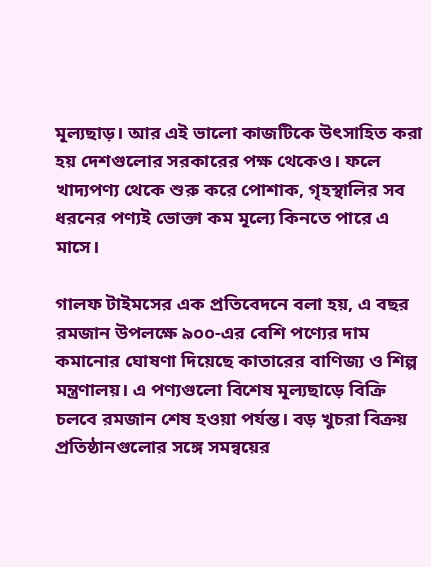মূল্যছাড়। আর এই ভালো কাজটিকে উৎসাহিত করা হয় দেশগুলোর সরকারের পক্ষ থেকেও। ফলে খাদ্যপণ্য থেকে শুরু করে পোশাক, গৃহস্থালির সব ধরনের পণ্যই ভোক্তা কম মূল্যে কিনতে পারে এ মাসে।

গালফ টাইমসের এক প্রতিবেদনে বলা হয়, এ বছর রমজান উপলক্ষে ৯০০-এর বেশি পণ্যের দাম কমানোর ঘোষণা দিয়েছে কাতারের বাণিজ্য ও শিল্প মন্ত্রণালয়। এ পণ্যগুলো বিশেষ মূল্যছাড়ে বিক্রি চলবে রমজান শেষ হওয়া পর্যন্ত। বড় খুচরা বিক্রয় প্রতিষ্ঠানগুলোর সঙ্গে সমন্বয়ের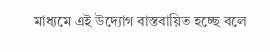মাধ্যমে এই উদ্যোগ বাস্তবায়িত হচ্ছে বলে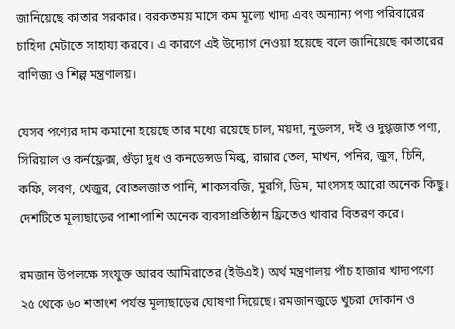জানিয়েছে কাতার সরকার। বরকতময় মাসে কম মূল্যে খাদ্য এবং অন্যান্য পণ্য পরিবারের চাহিদা মেটাতে সাহায্য করবে। এ কারণে এই উদ্যোগ নেওয়া হয়েছে বলে জানিয়েছে কাতারের বাণিজ্য ও শিল্প মন্ত্রণালয়।

যেসব পণ্যের দাম কমানো হয়েছে তার মধ্যে রয়েছে চাল, ময়দা, নুডলস, দই ও দুগ্ধজাত পণ্য, সিরিয়াল ও কর্নফ্লেক্স, গুঁড়া দুধ ও কনডেন্সড মিল্ক, রান্নার তেল, মাখন, পনির, জুস, চিনি, কফি, লবণ, খেজুর, বোতলজাত পানি, শাকসবজি, মুরগি, ডিম, মাংসসহ আরো অনেক কিছু। দেশটিতে মূল্যছাড়ের পাশাপাশি অনেক ব্যবসাপ্রতিষ্ঠান ফ্রিতেও খাবার বিতরণ করে।

রমজান উপলক্ষে সংযুক্ত আরব আমিরাতের (ইউএই) অর্থ মন্ত্রণালয় পাঁচ হাজার খাদ্যপণ্যে ২৫ থেকে ৬০ শতাংশ পর্যন্ত মূল্যছাড়ের ঘোষণা দিয়েছে। রমজানজুড়ে খুচরা দোকান ও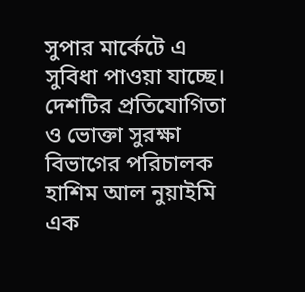সুপার মার্কেটে এ সুবিধা পাওয়া যাচ্ছে। দেশটির প্রতিযোগিতা ও ভোক্তা সুরক্ষা বিভাগের পরিচালক হাশিম আল নুয়াইমি এক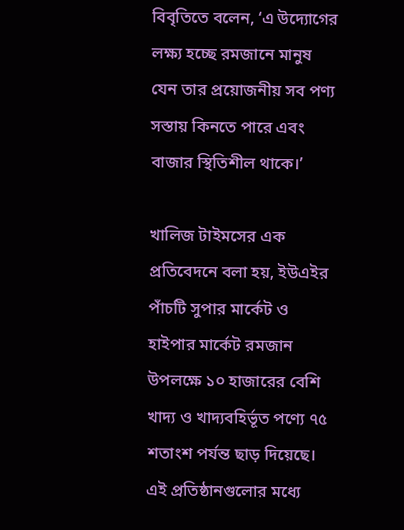বিবৃতিতে বলেন, ‘এ উদ্যোগের লক্ষ্য হচ্ছে রমজানে মানুষ যেন তার প্রয়োজনীয় সব পণ্য সস্তায় কিনতে পারে এবং বাজার স্থিতিশীল থাকে।’

খালিজ টাইমসের এক প্রতিবেদনে বলা হয়, ইউএইর পাঁচটি সুপার মার্কেট ও হাইপার মার্কেট রমজান উপলক্ষে ১০ হাজারের বেশি খাদ্য ও খাদ্যবহির্ভূত পণ্যে ৭৫ শতাংশ পর্যন্ত ছাড় দিয়েছে। এই প্রতিষ্ঠানগুলোর মধ্যে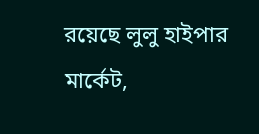রয়েছে লুলু হাইপার মার্কেট,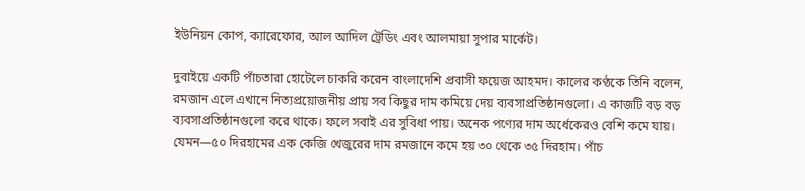ইউনিয়ন কোপ, ক্যারেফোর, আল আদিল ট্রেডিং এবং আলমায়া সুপার মার্কেট।

দুবাইয়ে একটি পাঁচতারা হোটেলে চাকরি করেন বাংলাদেশি প্রবাসী ফয়েজ আহমদ। কালের কণ্ঠকে তিনি বলেন, রমজান এলে এখানে নিত্যপ্রয়োজনীয় প্রায় সব কিছুর দাম কমিয়ে দেয় ব্যবসাপ্রতিষ্ঠানগুলো। এ কাজটি বড় বড় ব্যবসাপ্রতিষ্ঠানগুলো করে থাকে। ফলে সবাই এর সুবিধা পায়। অনেক পণ্যের দাম অর্ধেকেরও বেশি কমে যায়। যেমন—৫০ দিরহামের এক কেজি খেজুরের দাম রমজানে কমে হয় ৩০ থেকে ৩৫ দিরহাম। পাঁচ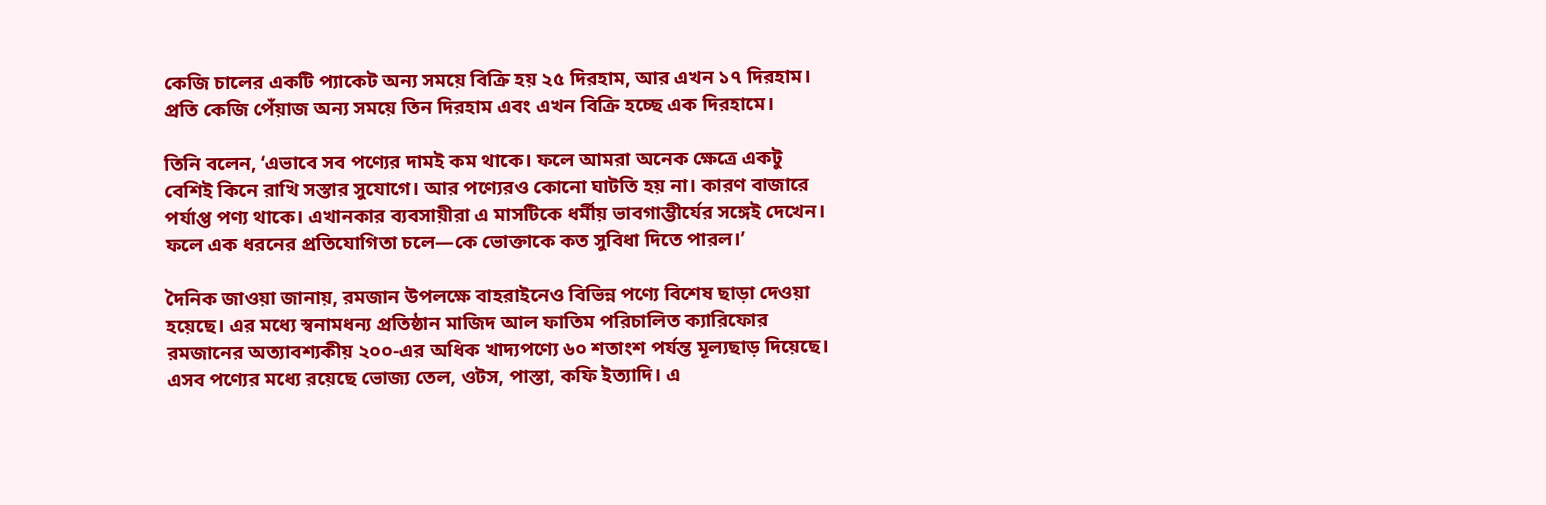কেজি চালের একটি প্যাকেট অন্য সময়ে বিক্রি হয় ২৫ দিরহাম, আর এখন ১৭ দিরহাম। প্রতি কেজি পেঁয়াজ অন্য সময়ে তিন দিরহাম এবং এখন বিক্রি হচ্ছে এক দিরহামে।

তিনি বলেন, ‘এভাবে সব পণ্যের দামই কম থাকে। ফলে আমরা অনেক ক্ষেত্রে একটু বেশিই কিনে রাখি সস্তার সুযোগে। আর পণ্যেরও কোনো ঘাটতি হয় না। কারণ বাজারে পর্যাপ্ত পণ্য থাকে। এখানকার ব্যবসায়ীরা এ মাসটিকে ধর্মীয় ভাবগাম্ভীর্যের সঙ্গেই দেখেন। ফলে এক ধরনের প্রতিযোগিতা চলে—কে ভোক্তাকে কত সুবিধা দিতে পারল।’

দৈনিক জাওয়া জানায়, রমজান উপলক্ষে বাহরাইনেও বিভিন্ন পণ্যে বিশেষ ছাড়া দেওয়া হয়েছে। এর মধ্যে স্বনামধন্য প্রতিষ্ঠান মাজিদ আল ফাতিম পরিচালিত ক্যারিফোর রমজানের অত্যাবশ্যকীয় ২০০-এর অধিক খাদ্যপণ্যে ৬০ শতাংশ পর্যন্ত মূল্যছাড় দিয়েছে। এসব পণ্যের মধ্যে রয়েছে ভোজ্য তেল, ওটস, পাস্তা, কফি ইত্যাদি। এ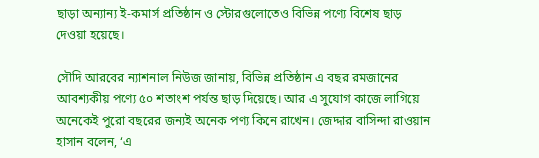ছাড়া অন্যান্য ই-কমার্স প্রতিষ্ঠান ও স্টোরগুলোতেও বিভিন্ন পণ্যে বিশেষ ছাড় দেওয়া হয়েছে।

সৌদি আরবের ন্যাশনাল নিউজ জানায়, বিভিন্ন প্রতিষ্ঠান এ বছর রমজানের আবশ্যকীয় পণ্যে ৫০ শতাংশ পর্যন্ত ছাড় দিয়েছে। আর এ সুযোগ কাজে লাগিয়ে অনেকেই পুরো বছরের জন্যই অনেক পণ্য কিনে রাখেন। জেদ্দার বাসিন্দা রাওয়ান হাসান বলেন, ‘এ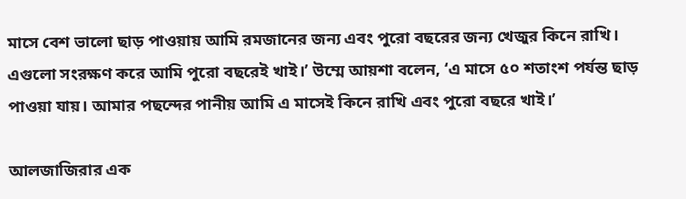মাসে বেশ ভালো ছাড় পাওয়ায় আমি রমজানের জন্য এবং পুরো বছরের জন্য খেজুর কিনে রাখি। এগুলো সংরক্ষণ করে আমি পুরো বছরেই খাই।’ উম্মে আয়শা বলেন, ‘এ মাসে ৫০ শতাংশ পর্যন্ত ছাড় পাওয়া যায়। আমার পছন্দের পানীয় আমি এ মাসেই কিনে রাখি এবং পুরো বছরে খাই।’

আলজাজিরার এক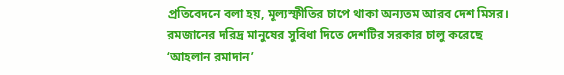প্রতিবেদনে বলা হয়, মূল্যস্ফীতির চাপে থাকা অন্যতম আরব দেশ মিসর। রমজানের দরিদ্র মানুষের সুবিধা দিতে দেশটির সরকার চালু করেছে ‘আহলান রমাদান’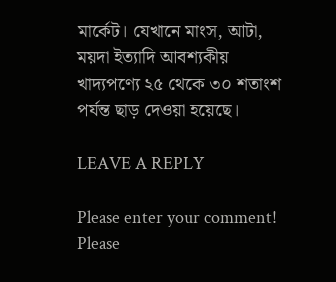মার্কেট। যেখানে মাংস, আটা, ময়দা ইত্যাদি আবশ্যকীয় খাদ্যপণ্যে ২৫ থেকে ৩০ শতাংশ পর্যন্ত ছাড় দেওয়া হয়েছে।

LEAVE A REPLY

Please enter your comment!
Please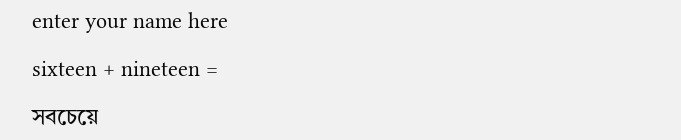enter your name here

sixteen + nineteen =

সবচেয়ে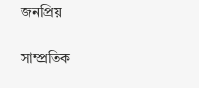জনপ্রিয়

সাম্প্রতিক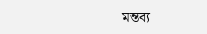মন্তব্য